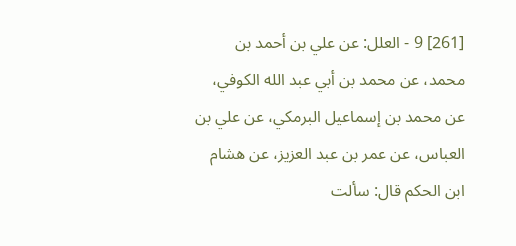[261] 9 - العلل: عن علي بن أحمد بن محمد، عن محمد بن أبي عبد الله الكوفي، عن محمد بن إسماعيل البرمكي، عن علي بن العباس، عن عمر بن عبد العزيز، عن هشام ابن الحكم قال: سألت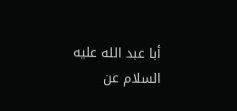أبا عبد الله عليه السلام عن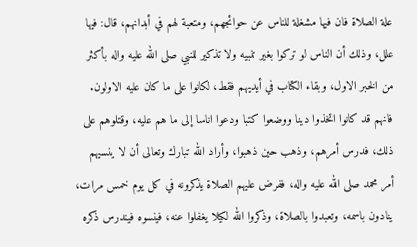علة الصلاة فان فيها مشغلة للناس عن حوائجهم، ومتعبة لهم في أبدانهم، قال: فيها علل، وذلك أن الناس لو تركوا بغير تنبيه ولا تذكير للنبي صلى الله عليه واله بأكثر من الخبر الاول، وبقاء الكتاب في أيديهم فقط، لكانوا على ما كان عليه الاولون. فانهم قد كانوا اتخذوا دينا ووضعوا كتبا ودعوا اناسا إلى ما هم عليه، وقتلوهم على ذلك، فدرس أمرهم، وذهب حين ذهبوا، وأراد الله تبارك وتعالى أن لا ينسيهم أمر محمد صلى الله عليه واله، ففرض عليهم الصلاة يذكرونه في كل يوم خمس مرات، ينادون باسمه، وتعبدوا بالصلاة، وذكروا الله لكيلا يغفلوا عنه، فينسوه فيندرس ذكره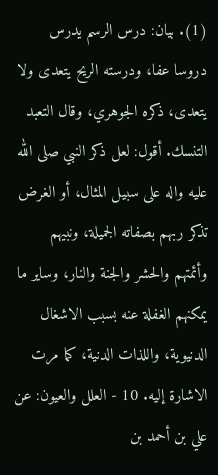(1). بيان: درس الرسم يدرس دروسا عفا، ودرسته الريح يتعدى ولا يتعدى، ذكره الجوهري، وقال التعبد التنسك. أقول: لعل ذكر النبي صلى الله عليه واله على سبيل المثال، أو الغرض تذكر ربهم بصفاته الجميلة، ونبيهم وأئمتهم والحشر والجنة والنار، وساير ما يمكنهم الغفلة عنه بسبب الاشغال الدنيوية، واللذات الدنية، كما مرت الاشارة إليه. 10 - العلل والعيون: عن علي بن أحمد بن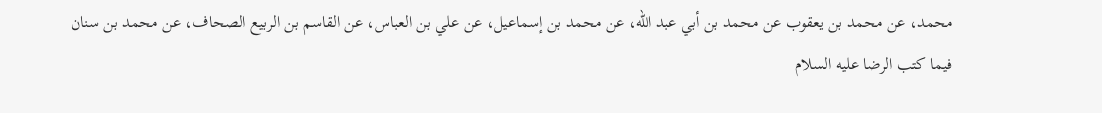محمد، عن محمد بن يعقوب عن محمد بن أبي عبد الله، عن محمد بن إسماعيل، عن علي بن العباس، عن القاسم بن الربيع الصحاف، عن محمد بن سنان فيما كتب الرضا عليه السلام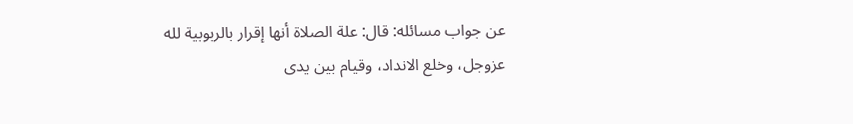عن جواب مسائله: قال: علة الصلاة أنها إقرار بالربوبية لله عزوجل، وخلع الانداد، وقيام بين يدى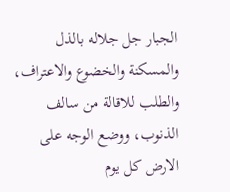الجبار جل جلاله بالذل والمسكنة والخضوع والاعتراف، والطلب للاقالة من سالف الذنوب، ووضع الوجه على الارض كل يوم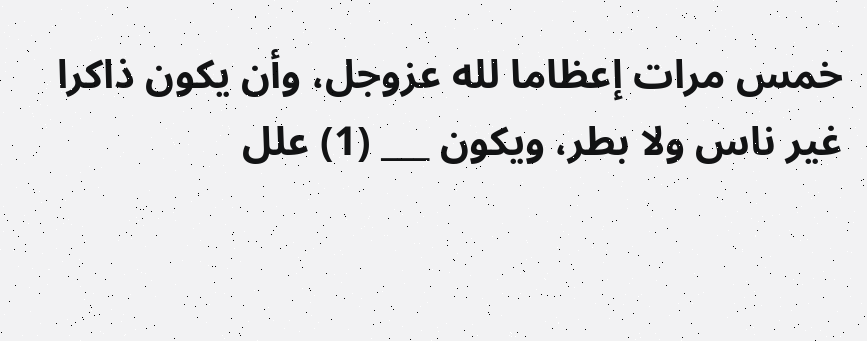خمس مرات إعظاما لله عزوجل، وأن يكون ذاكرا غير ناس ولا بطر، ويكون ___ (1) علل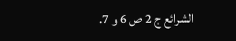الشرائع ج 2 ص 6 و 7.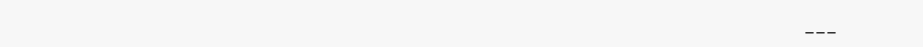___